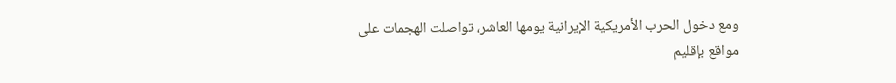ومع دخول الحرب الأمريكية الإيرانية يومها العاشر، تواصلت الهجمات على مواقع بإقليم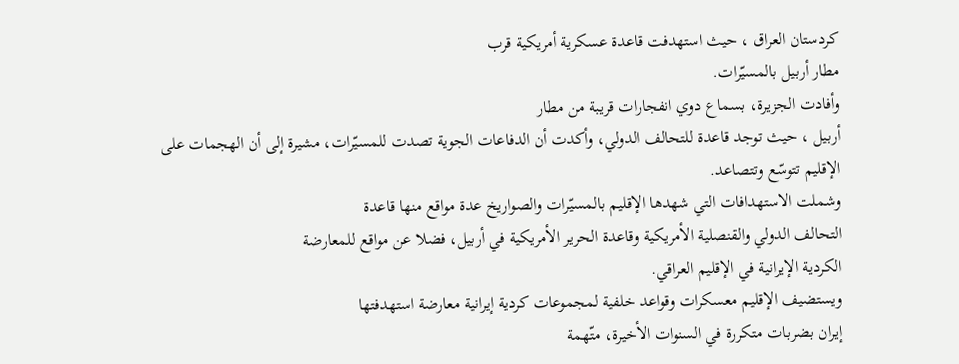كردستان العراق ، حيث استهدفت قاعدة عسكرية أمريكية قرب
مطار أربيل بالمسيّرات.
وأفادت الجزيرة، بسماع دوي انفجارات قريبة من مطار
أربيل ، حيث توجد قاعدة للتحالف الدولي، وأكدت أن الدفاعات الجوية تصدت للمسيّرات، مشيرة إلى أن الهجمات على الإقليم تتوسّع وتتصاعد.
وشملت الاستهدافات التي شهدها الإقليم بالمسيّرات والصواريخ عدة مواقع منها قاعدة
التحالف الدولي والقنصلية الأمريكية وقاعدة الحرير الأمريكية في أربيل، فضلا عن مواقع للمعارضة
الكردية الإيرانية في الإقليم العراقي.
ويستضيف الإقليم معسكرات وقواعد خلفية لمجموعات كردية إيرانية معارضة استهدفتها
إيران بضربات متكررة في السنوات الأخيرة، متّهمة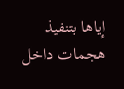إياها بتنفيذ هجمات داخل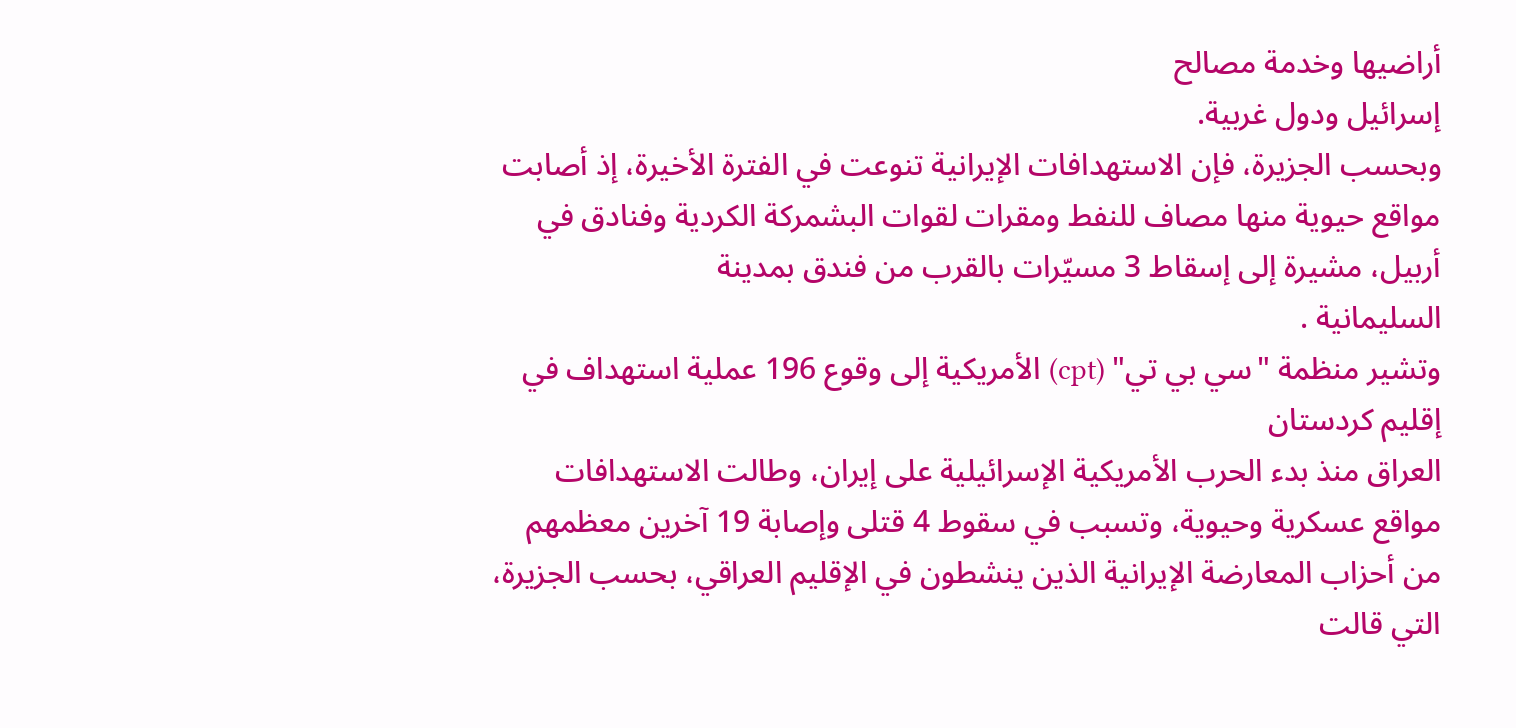أراضيها وخدمة مصالح
إسرائيل ودول غربية.
وبحسب الجزيرة، فإن الاستهدافات الإيرانية تنوعت في الفترة الأخيرة، إذ أصابت مواقع حيوية منها مصاف للنفط ومقرات لقوات البشمركة الكردية وفنادق في أربيل، مشيرة إلى إسقاط 3 مسيّرات بالقرب من فندق بمدينة
السليمانية .
وتشير منظمة "سي بي تي" (cpt) الأمريكية إلى وقوع 196 عملية استهداف في
إقليم كردستان
العراق منذ بدء الحرب الأمريكية الإسرائيلية على إيران، وطالت الاستهدافات مواقع عسكرية وحيوية، وتسبب في سقوط 4 قتلى وإصابة 19 آخرين معظمهم من أحزاب المعارضة الإيرانية الذين ينشطون في الإقليم العراقي، بحسب الجزيرة، التي قالت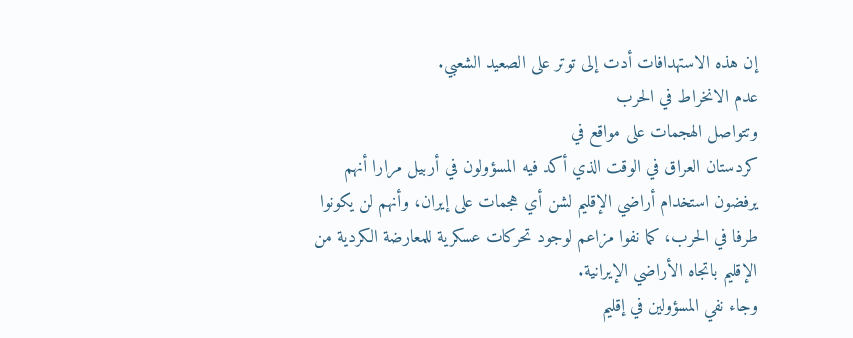إن هذه الاستهدافات أدت إلى توتر على الصعيد الشعبي.
عدم الانخراط في الحرب
وتتواصل الهجمات على مواقع في
كردستان العراق في الوقت الذي أكد فيه المسؤولون في أربيل مرارا أنهم يرفضون استخدام أراضي الإقليم لشن أي هجمات على إيران، وأنهم لن يكونوا طرفا في الحرب، كما نفوا مزاعم لوجود تحركات عسكرية للمعارضة الكردية من الإقليم باتجاه الأراضي الإيرانية.
وجاء نفي المسؤولين في إقليم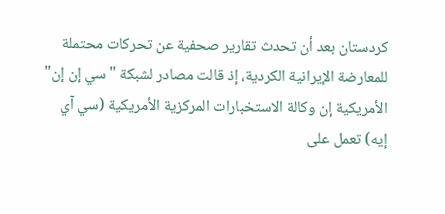كردستان بعد أن تحدث تقارير صحفية عن تحركات محتملة للمعارضة الإيرانية الكردية، إذ قالت مصادر لشبكة "سي إن إن" الأمريكية إن وكالة الاستخبارات المركزية الأمريكية (سي آي إيه) تعمل على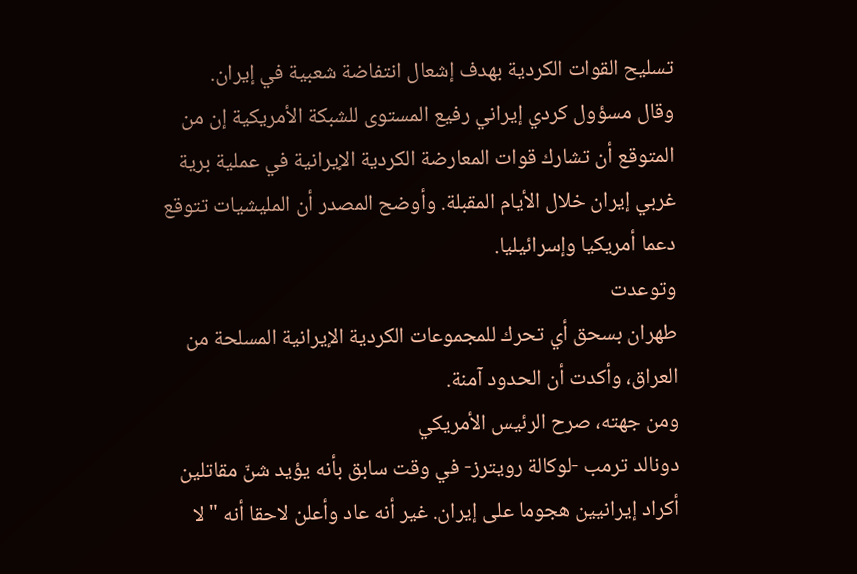تسليح القوات الكردية بهدف إشعال انتفاضة شعبية في إيران.
وقال مسؤول كردي إيراني رفيع المستوى للشبكة الأمريكية إن من المتوقع أن تشارك قوات المعارضة الكردية الإيرانية في عملية برية غربي إيران خلال الأيام المقبلة. وأوضح المصدر أن المليشيات تتوقع دعما أمريكيا وإسرائيليا.
وتوعدت
طهران بسحق أي تحرك للمجموعات الكردية الإيرانية المسلحة من العراق، وأكدت أن الحدود آمنة.
ومن جهته، صرح الرئيس الأمريكي
دونالد ترمب -لوكالة رويترز- في وقت سابق بأنه يؤيد شنّ مقاتلين أكراد إيرانيين هجوما على إيران. غير أنه عاد وأعلن لاحقا أنه "لا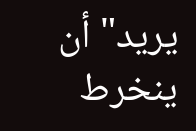يريد" أن ينخرط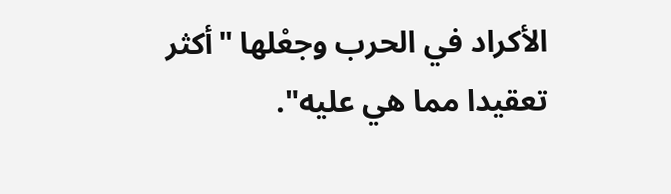الأكراد في الحرب وجعْلها "أكثر تعقيدا مما هي عليه".